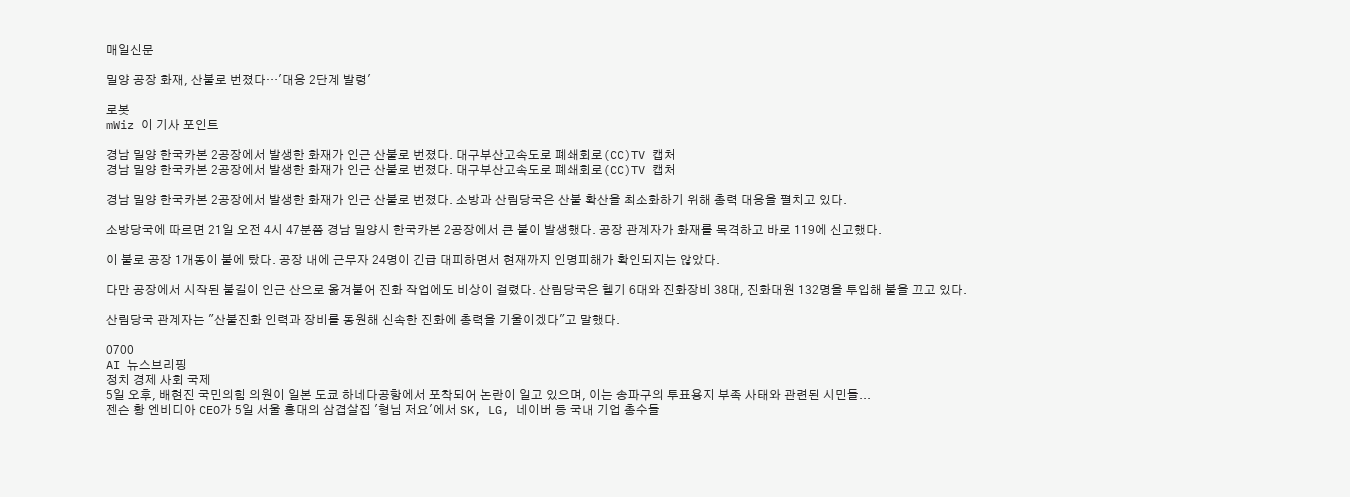매일신문

밀양 공장 화재, 산불로 번졌다…'대응 2단계 발령'

로봇
mWiz 이 기사 포인트

경남 밀양 한국카본 2공장에서 발생한 화재가 인근 산불로 번졌다. 대구부산고속도로 폐쇄회로(CC)TV 캡처
경남 밀양 한국카본 2공장에서 발생한 화재가 인근 산불로 번졌다. 대구부산고속도로 폐쇄회로(CC)TV 캡처

경남 밀양 한국카본 2공장에서 발생한 화재가 인근 산불로 번졌다. 소방과 산림당국은 산불 확산을 최소화하기 위해 총력 대응을 펼치고 있다.

소방당국에 따르면 21일 오전 4시 47분쯤 경남 밀양시 한국카본 2공장에서 큰 불이 발생했다. 공장 관계자가 화재를 목격하고 바로 119에 신고했다.

이 불로 공장 1개동이 불에 탔다. 공장 내에 근무자 24명이 긴급 대피하면서 현재까지 인명피해가 확인되지는 않았다.

다만 공장에서 시작된 불길이 인근 산으로 옮겨붙어 진화 작업에도 비상이 걸렸다. 산림당국은 헬기 6대와 진화장비 38대, 진화대원 132명을 투입해 불을 끄고 있다.

산림당국 관계자는 "산불진화 인력과 장비를 동원해 신속한 진화에 총력을 기울이겠다"고 말했다.

0700
AI 뉴스브리핑
정치 경제 사회 국제
5일 오후, 배현진 국민의힘 의원이 일본 도쿄 하네다공항에서 포착되어 논란이 일고 있으며, 이는 송파구의 투표용지 부족 사태와 관련된 시민들...
젠슨 황 엔비디아 CEO가 5일 서울 홍대의 삼겹살집 '형님 저요'에서 SK, LG, 네이버 등 국내 기업 총수들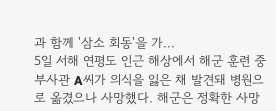과 함께 '삼소 회동'을 가...
5일 서해 연평도 인근 해상에서 해군 훈련 중 부사관 A씨가 의식을 잃은 채 발견돼 병원으로 옮겼으나 사망했다. 해군은 정확한 사망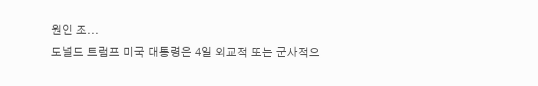원인 조...
도널드 트럼프 미국 대통령은 4일 외교적 또는 군사적으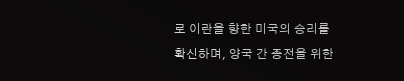로 이란을 향한 미국의 승리를 확신하며, 양국 간 종전을 위한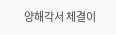양해각서 체결이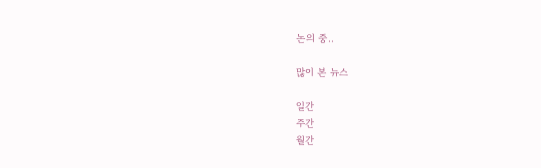논의 중..

많이 본 뉴스

일간
주간
월간